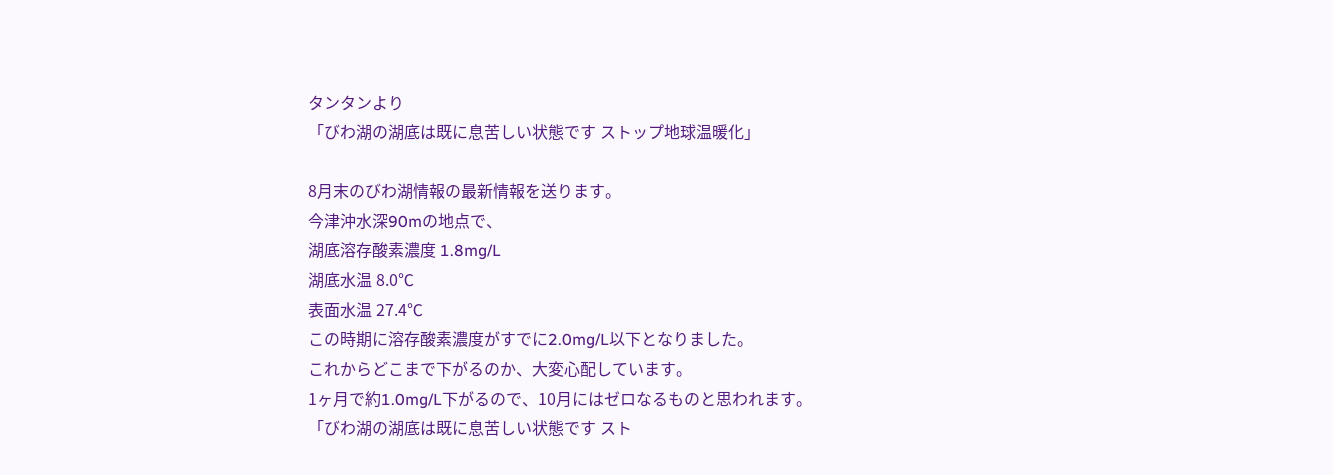タンタンより
「びわ湖の湖底は既に息苦しい状態です ストップ地球温暖化」

8月末のびわ湖情報の最新情報を送ります。
今津沖水深90mの地点で、
湖底溶存酸素濃度 1.8mg/L
湖底水温 8.0℃
表面水温 27.4℃
この時期に溶存酸素濃度がすでに2.0mg/L以下となりました。
これからどこまで下がるのか、大変心配しています。
1ヶ月で約1.0mg/L下がるので、10月にはゼロなるものと思われます。
「びわ湖の湖底は既に息苦しい状態です スト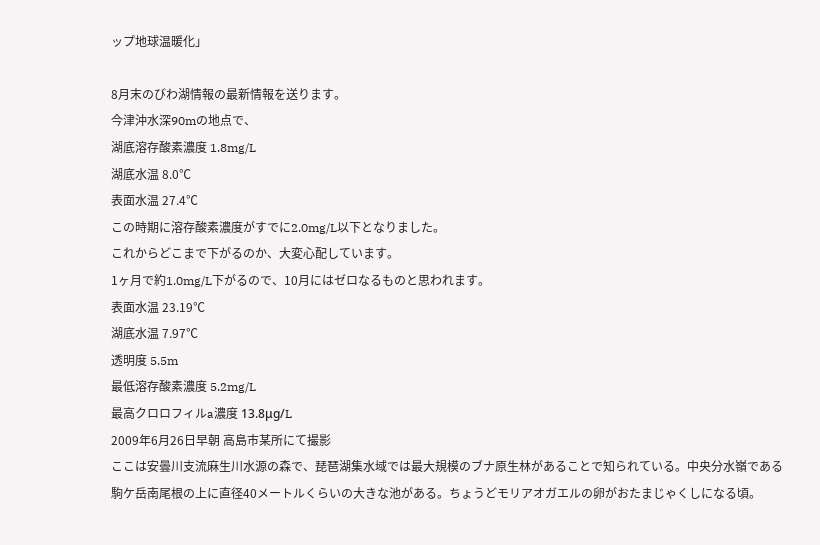ップ地球温暖化」

8月末のびわ湖情報の最新情報を送ります。
今津沖水深90mの地点で、
湖底溶存酸素濃度 1.8mg/L
湖底水温 8.0℃
表面水温 27.4℃
この時期に溶存酸素濃度がすでに2.0mg/L以下となりました。
これからどこまで下がるのか、大変心配しています。
1ヶ月で約1.0mg/L下がるので、10月にはゼロなるものと思われます。
表面水温 23.19℃
湖底水温 7.97℃
透明度 5.5m
最低溶存酸素濃度 5.2mg/L
最高クロロフィルa濃度 13.8μg/L
2009年6月26日早朝 高島市某所にて撮影
ここは安曇川支流麻生川水源の森で、琵琶湖集水域では最大規模のブナ原生林があることで知られている。中央分水嶺である駒ケ岳南尾根の上に直径40メートルくらいの大きな池がある。ちょうどモリアオガエルの卵がおたまじゃくしになる頃。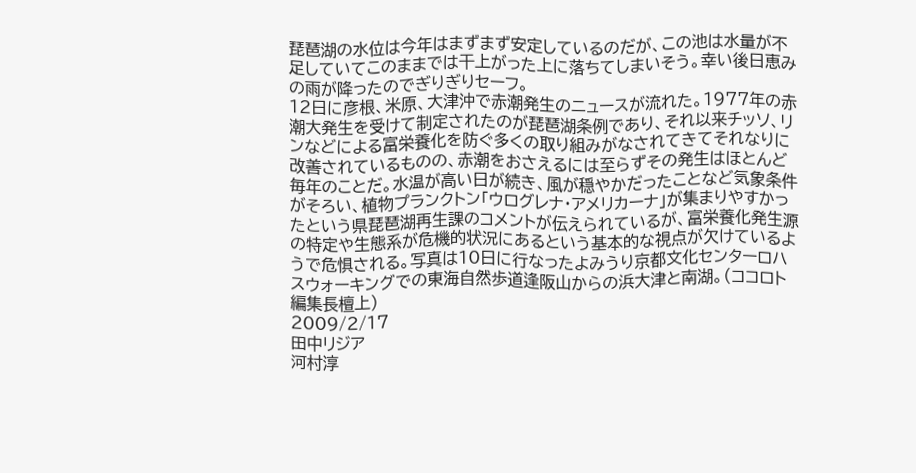琵琶湖の水位は今年はまずまず安定しているのだが、この池は水量が不足していてこのままでは干上がった上に落ちてしまいそう。幸い後日恵みの雨が降ったのでぎりぎりセーフ。
12日に彦根、米原、大津沖で赤潮発生のニュースが流れた。1977年の赤潮大発生を受けて制定されたのが琵琶湖条例であり、それ以来チッソ、リンなどによる富栄養化を防ぐ多くの取り組みがなされてきてそれなりに改善されているものの、赤潮をおさえるには至らずその発生はほとんど毎年のことだ。水温が高い日が続き、風が穏やかだったことなど気象条件がそろい、植物プランクトン「ウログレナ・アメリカーナ」が集まりやすかったという県琵琶湖再生課のコメントが伝えられているが、富栄養化発生源の特定や生態系が危機的状況にあるという基本的な視点が欠けているようで危惧される。写真は10日に行なったよみうり京都文化センターロハスウォーキングでの東海自然歩道逢阪山からの浜大津と南湖。(ココロト編集長檀上)
2009/2/17
田中リジア
河村淳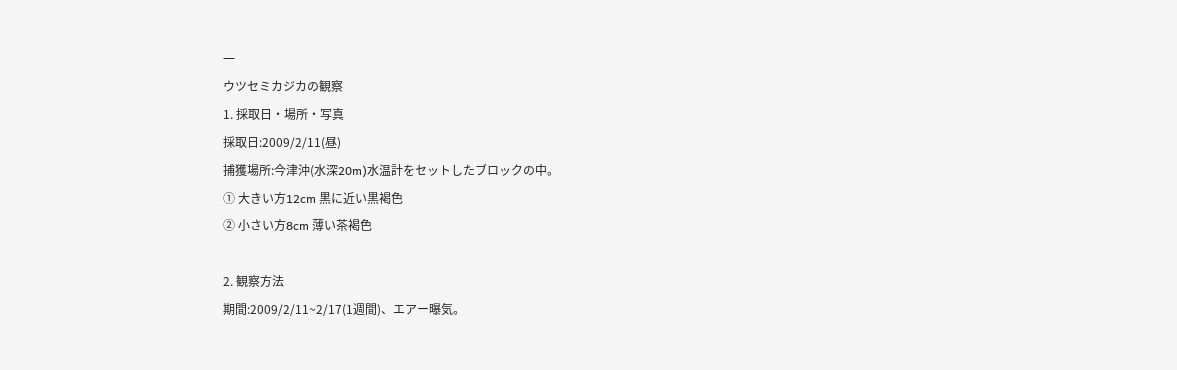一
ウツセミカジカの観察
1. 採取日・場所・写真
採取日:2009/2/11(昼)
捕獲場所:今津沖(水深20m)水温計をセットしたブロックの中。
① 大きい方12cm 黒に近い黒褐色
② 小さい方8cm 薄い茶褐色

2. 観察方法
期間:2009/2/11~2/17(1週間)、エアー曝気。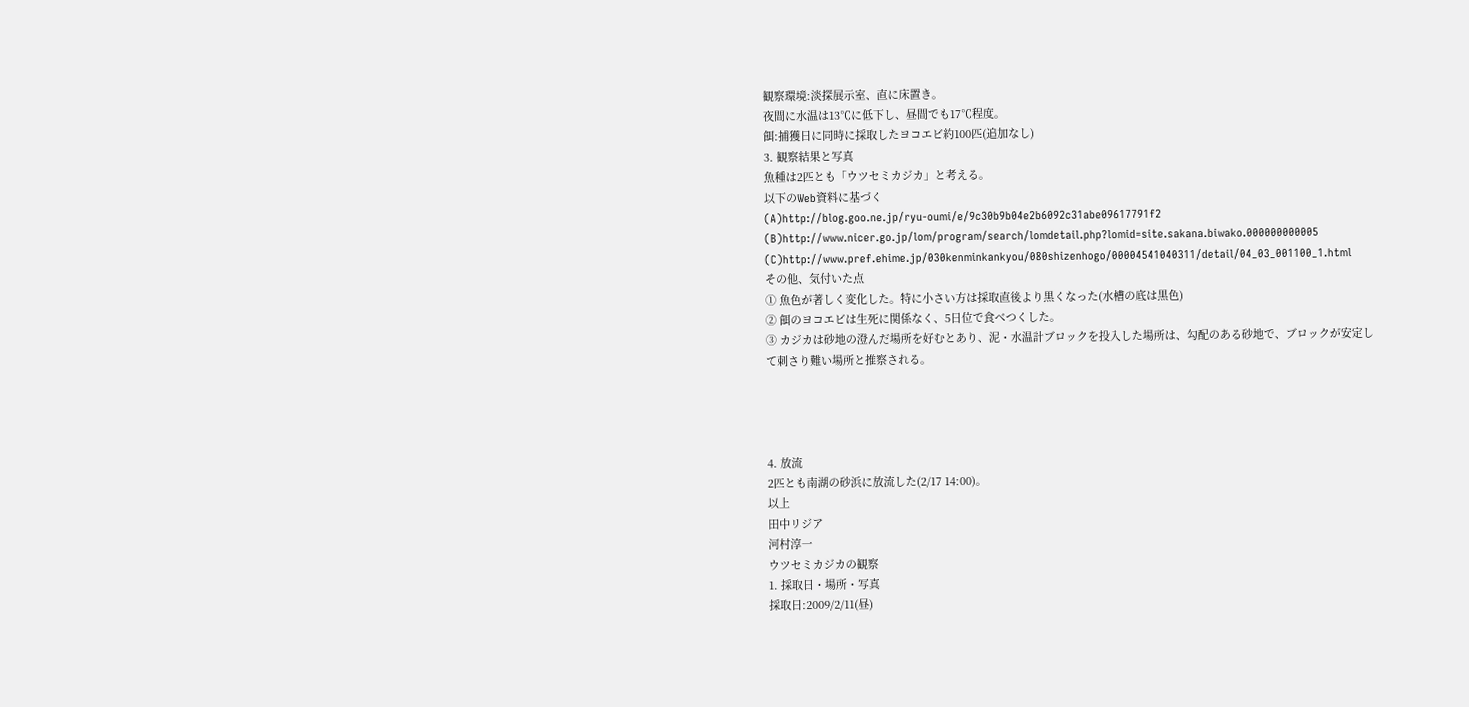観察環境:淡探展示室、直に床置き。
夜間に水温は13℃に低下し、昼間でも17℃程度。
餌:捕獲日に同時に採取したヨコエビ約100匹(追加なし)
3. 観察結果と写真
魚種は2匹とも「ウツセミカジカ」と考える。
以下のWeb資料に基づく
(A)http://blog.goo.ne.jp/ryu-oumi/e/9c30b9b04e2b6092c31abe09617791f2
(B)http://www.nicer.go.jp/lom/program/search/lomdetail.php?lomid=site.sakana.biwako.000000000005
(C)http://www.pref.ehime.jp/030kenminkankyou/080shizenhogo/00004541040311/detail/04_03_001100_1.html
その他、気付いた点
① 魚色が著しく変化した。特に小さい方は採取直後より黒くなった(水槽の底は黒色)
② 餌のヨコエビは生死に関係なく、5日位で食べつくした。
③ カジカは砂地の澄んだ場所を好むとあり、泥・水温計ブロックを投入した場所は、勾配のある砂地で、ブロックが安定して刺さり難い場所と推察される。




4. 放流
2匹とも南湖の砂浜に放流した(2/17 14:00)。
以上
田中リジア
河村淳一
ウツセミカジカの観察
1. 採取日・場所・写真
採取日:2009/2/11(昼)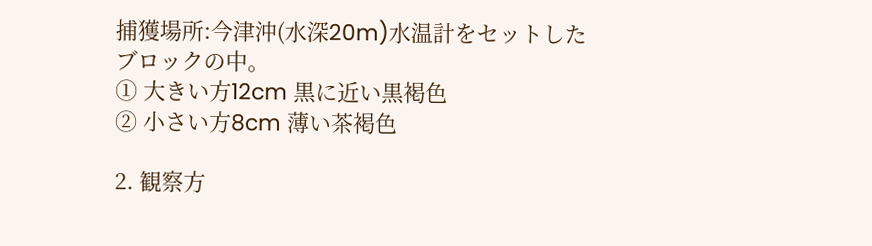捕獲場所:今津沖(水深20m)水温計をセットしたブロックの中。
① 大きい方12cm 黒に近い黒褐色
② 小さい方8cm 薄い茶褐色

2. 観察方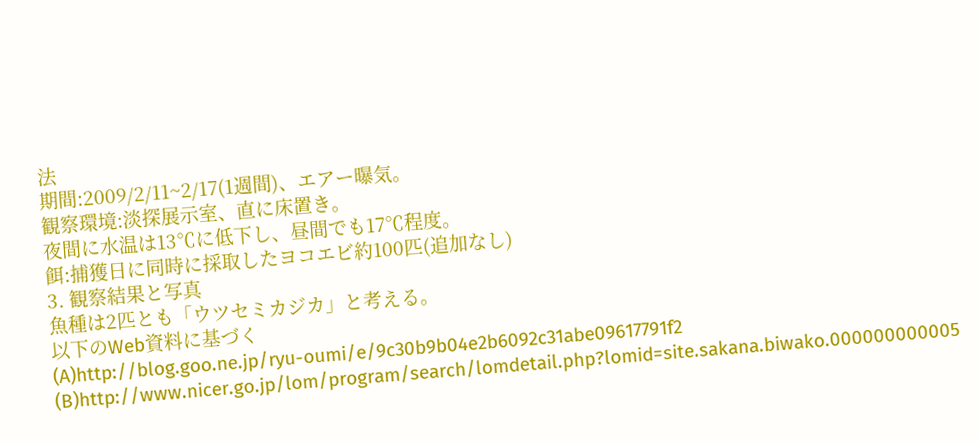法
期間:2009/2/11~2/17(1週間)、エアー曝気。
観察環境:淡探展示室、直に床置き。
夜間に水温は13℃に低下し、昼間でも17℃程度。
餌:捕獲日に同時に採取したヨコエビ約100匹(追加なし)
3. 観察結果と写真
魚種は2匹とも「ウツセミカジカ」と考える。
以下のWeb資料に基づく
(A)http://blog.goo.ne.jp/ryu-oumi/e/9c30b9b04e2b6092c31abe09617791f2
(B)http://www.nicer.go.jp/lom/program/search/lomdetail.php?lomid=site.sakana.biwako.000000000005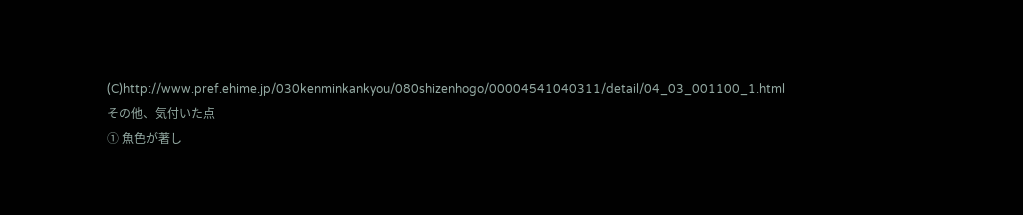(C)http://www.pref.ehime.jp/030kenminkankyou/080shizenhogo/00004541040311/detail/04_03_001100_1.html
その他、気付いた点
① 魚色が著し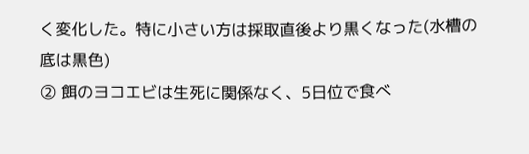く変化した。特に小さい方は採取直後より黒くなった(水槽の底は黒色)
② 餌のヨコエビは生死に関係なく、5日位で食べ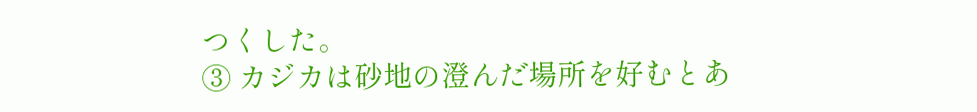つくした。
③ カジカは砂地の澄んだ場所を好むとあ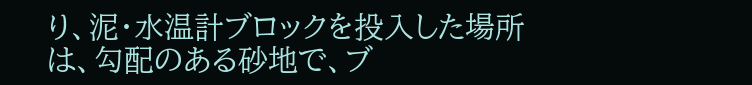り、泥・水温計ブロックを投入した場所は、勾配のある砂地で、ブ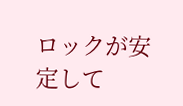ロックが安定して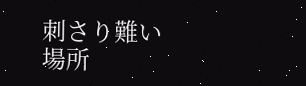刺さり難い場所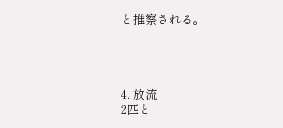と推察される。




4. 放流
2匹と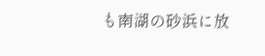も南湖の砂浜に放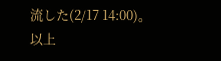流した(2/17 14:00)。
以上